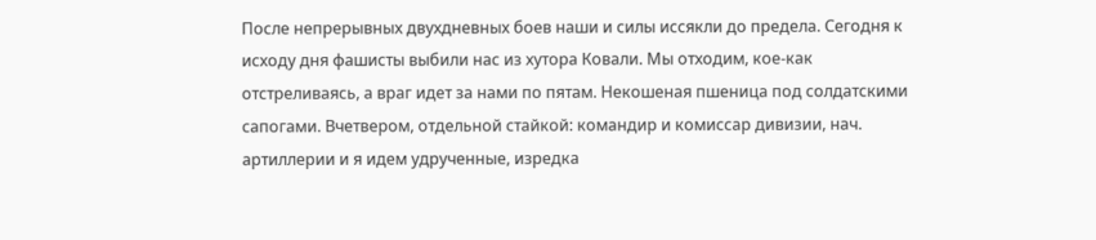После непрерывных двухдневных боев наши и силы иссякли до предела. Сегодня к исходу дня фашисты выбили нас из хутора Ковали. Мы отходим, кое-как отстреливаясь, а враг идет за нами по пятам. Некошеная пшеница под солдатскими сапогами. Вчетвером, отдельной стайкой: командир и комиссар дивизии, нач. артиллерии и я идем удрученные, изредка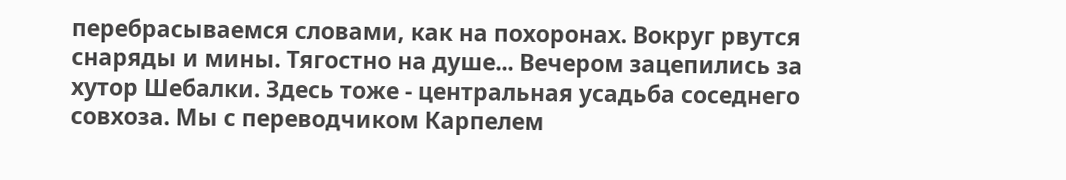перебрасываемся словами, как на похоронах. Вокруг рвутся снаряды и мины. Тягостно на душе... Вечером зацепились за хутор Шебалки. Здесь тоже - центральная усадьба соседнего совхоза. Мы с переводчиком Карпелем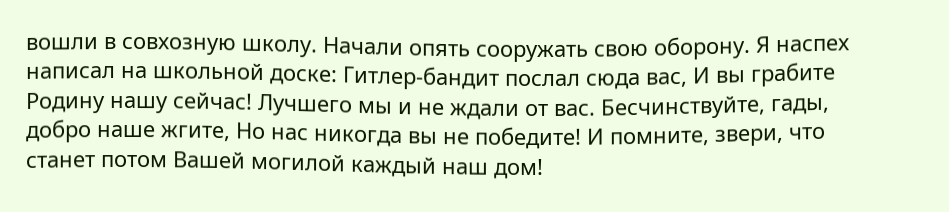вошли в совхозную школу. Начали опять сооружать свою оборону. Я наспех написал на школьной доске: Гитлер-бандит послал сюда вас, И вы грабите Родину нашу сейчас! Лучшего мы и не ждали от вас. Бесчинствуйте, гады, добро наше жгите, Но нас никогда вы не победите! И помните, звери, что станет потом Вашей могилой каждый наш дом!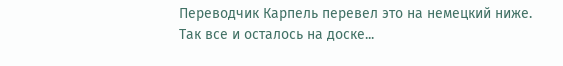Переводчик Карпель перевел это на немецкий ниже. Так все и осталось на доске...